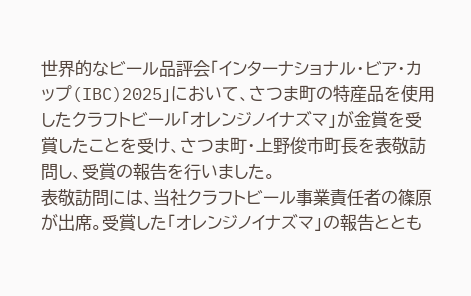世界的なビール品評会「インターナショナル・ビア・カップ(IBC)2025」において、さつま町の特産品を使用したクラフトビール「オレンジノイナズマ」が金賞を受賞したことを受け、さつま町・上野俊市町長を表敬訪問し、受賞の報告を行いました。
表敬訪問には、当社クラフトビール事業責任者の篠原が出席。受賞した「オレンジノイナズマ」の報告ととも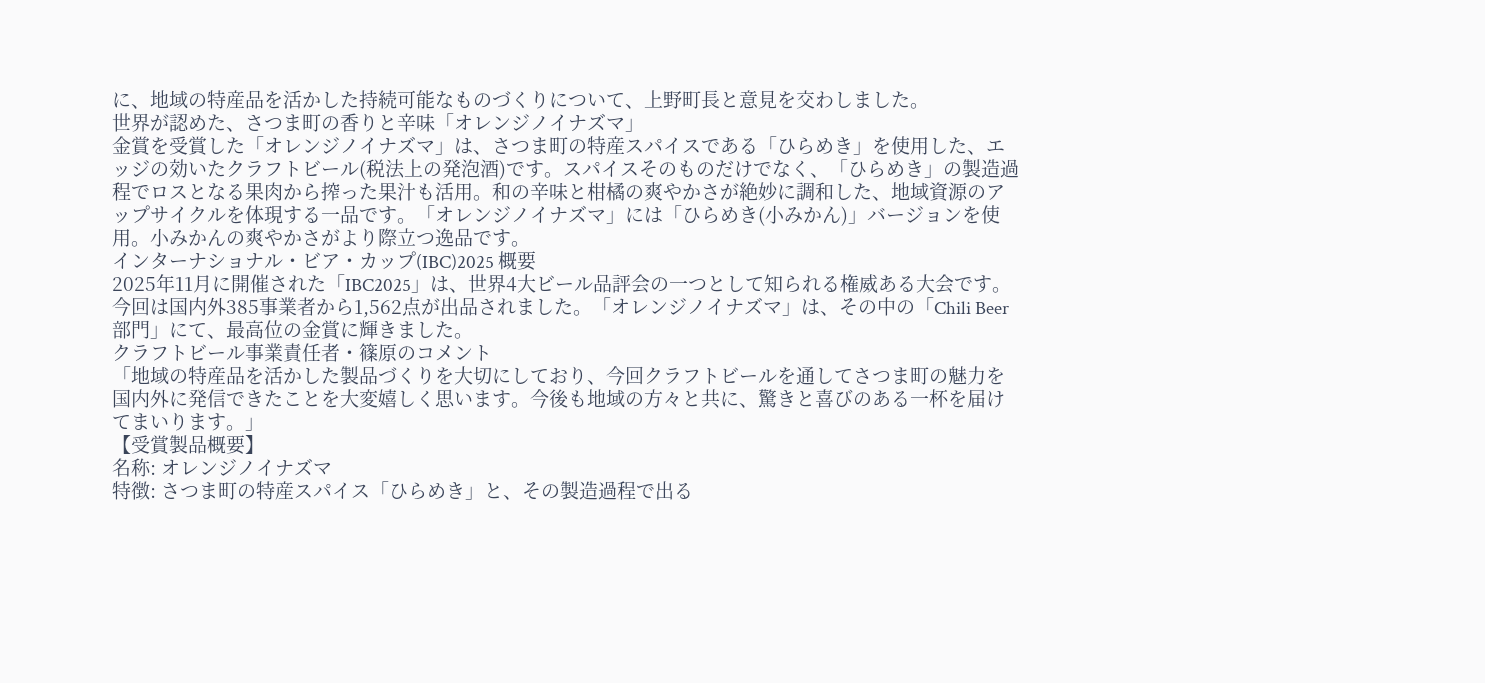に、地域の特産品を活かした持続可能なものづくりについて、上野町長と意見を交わしました。
世界が認めた、さつま町の香りと辛味「オレンジノイナズマ」
金賞を受賞した「オレンジノイナズマ」は、さつま町の特産スパイスである「ひらめき」を使用した、エッジの効いたクラフトビール(税法上の発泡酒)です。スパイスそのものだけでなく、「ひらめき」の製造過程でロスとなる果肉から搾った果汁も活用。和の辛味と柑橘の爽やかさが絶妙に調和した、地域資源のアップサイクルを体現する一品です。「オレンジノイナズマ」には「ひらめき(小みかん)」バージョンを使用。小みかんの爽やかさがより際立つ逸品です。
インターナショナル・ビア・カップ(IBC)2025 概要
2025年11月に開催された「IBC2025」は、世界4大ビール品評会の一つとして知られる権威ある大会です。今回は国内外385事業者から1,562点が出品されました。「オレンジノイナズマ」は、その中の「Chili Beer部門」にて、最高位の金賞に輝きました。
クラフトビール事業責任者・篠原のコメント
「地域の特産品を活かした製品づくりを大切にしており、今回クラフトビールを通してさつま町の魅力を国内外に発信できたことを大変嬉しく思います。今後も地域の方々と共に、驚きと喜びのある一杯を届けてまいります。」
【受賞製品概要】
名称: オレンジノイナズマ
特徴: さつま町の特産スパイス「ひらめき」と、その製造過程で出る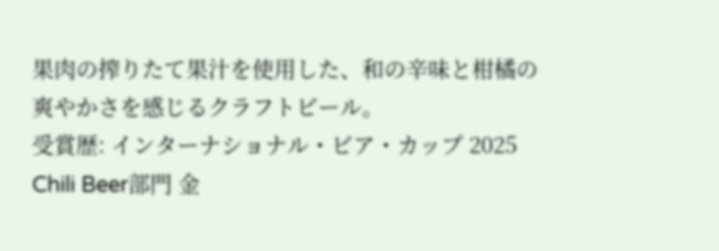果肉の搾りたて果汁を使用した、和の辛味と柑橘の爽やかさを感じるクラフトビール。
受賞歴: インターナショナル・ビア・カップ 2025 Chili Beer部門 金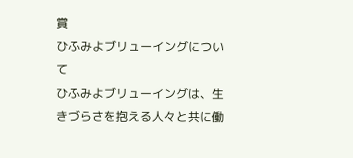賞
ひふみよブリューイングについて
ひふみよブリューイングは、生きづらさを抱える人々と共に働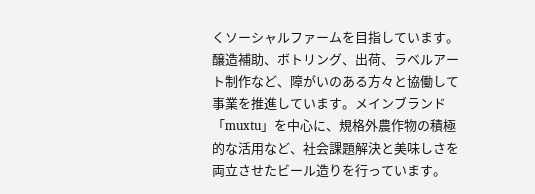くソーシャルファームを目指しています。醸造補助、ボトリング、出荷、ラベルアート制作など、障がいのある方々と協働して事業を推進しています。メインブランド「muxtu」を中心に、規格外農作物の積極的な活用など、社会課題解決と美味しさを両立させたビール造りを行っています。